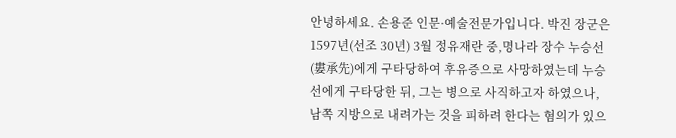안녕하세요. 손용준 인문·예술전문가입니다. 박진 장군은 1597년(선조 30년) 3월 정유재란 중,명나라 장수 누승선(婁承先)에게 구타당하여 후유증으로 사망하였는데 누승선에게 구타당한 뒤, 그는 병으로 사직하고자 하였으나, 남쪽 지방으로 내려가는 것을 피하려 한다는 혐의가 있으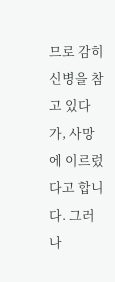므로 감히 신병을 참고 있다가, 사망에 이르렀다고 합니다. 그러나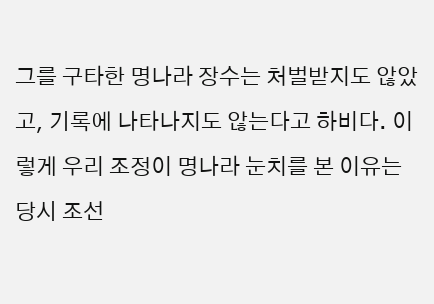그를 구타한 명나라 장수는 처벌받지도 않았고, 기록에 나타나지도 않는다고 하비다. 이렇게 우리 조정이 명나라 눈치를 본 이유는 당시 조선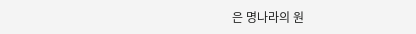은 명나라의 원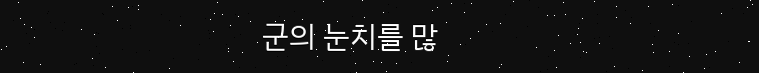군의 눈치를 많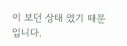이 보던 상태 였기 때문 입니다.